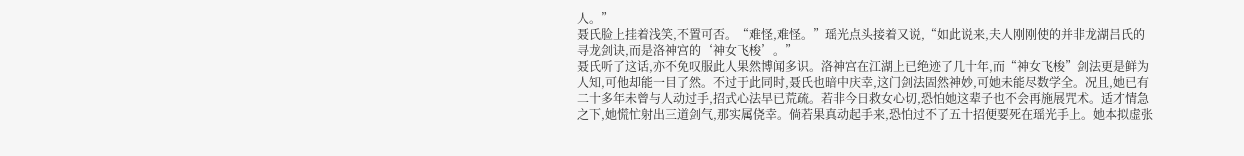人。”
聂氏脸上挂着浅笑,不置可否。“难怪,难怪。”瑶光点头接着又说,“如此说来,夫人刚刚使的并非龙湖吕氏的寻龙剑诀,而是洛神宫的‘神女飞梭’。”
聂氏听了这话,亦不免叹服此人果然博闻多识。洛神宫在江湖上已绝迹了几十年,而“神女飞梭”剑法更是鲜为人知,可他却能一目了然。不过于此同时,聂氏也暗中庆幸,这门剑法固然神妙,可她未能尽数学全。况且,她已有二十多年未曾与人动过手,招式心法早已荒疏。若非今日救女心切,恐怕她这辈子也不会再施展咒术。适才情急之下,她慌忙射出三道剑气,那实属侥幸。倘若果真动起手来,恐怕过不了五十招便要死在瑶光手上。她本拟虚张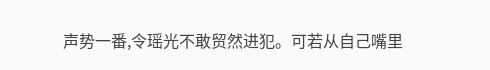声势一番,令瑶光不敢贸然进犯。可若从自己嘴里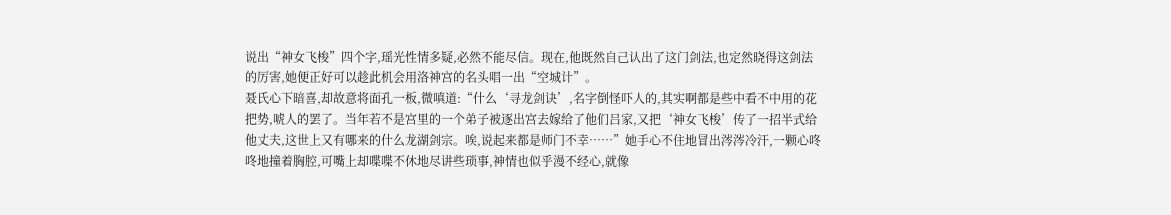说出“神女飞梭”四个字,瑶光性情多疑,必然不能尽信。现在,他既然自己认出了这门剑法,也定然晓得这剑法的厉害,她便正好可以趁此机会用洛神宫的名头唱一出“空城计”。
聂氏心下暗喜,却故意将面孔一板,微嗔道:“什么‘寻龙剑诀’,名字倒怪吓人的,其实啊都是些中看不中用的花把势,唬人的罢了。当年若不是宫里的一个弟子被逐出宫去嫁给了他们吕家,又把‘神女飞梭’传了一招半式给他丈夫,这世上又有哪来的什么龙湖剑宗。唉,说起来都是师门不幸……”她手心不住地冒出涔涔冷汗,一颗心咚咚地撞着胸腔,可嘴上却喋喋不休地尽讲些琐事,神情也似乎漫不经心,就像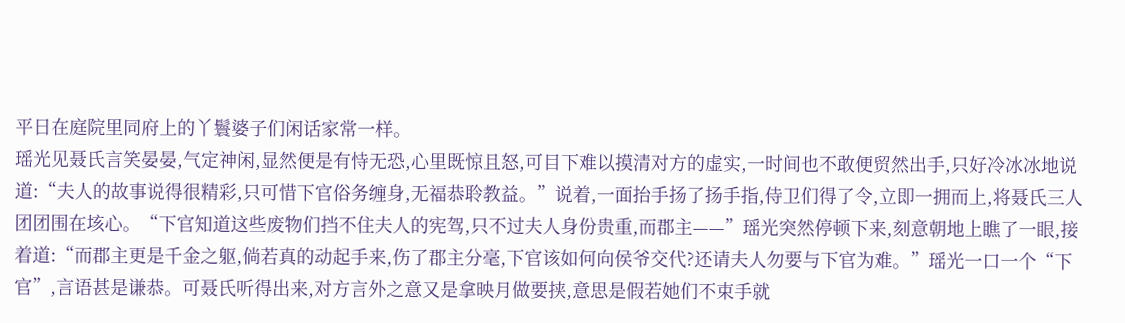平日在庭院里同府上的丫鬟婆子们闲话家常一样。
瑶光见聂氏言笑晏晏,气定神闲,显然便是有恃无恐,心里既惊且怒,可目下难以摸清对方的虚实,一时间也不敢便贸然出手,只好冷冰冰地说道:“夫人的故事说得很精彩,只可惜下官俗务缠身,无福恭聆教益。”说着,一面抬手扬了扬手指,侍卫们得了令,立即一拥而上,将聂氏三人团团围在垓心。“下官知道这些废物们挡不住夫人的宪驾,只不过夫人身份贵重,而郡主——”瑶光突然停顿下来,刻意朝地上瞧了一眼,接着道:“而郡主更是千金之躯,倘若真的动起手来,伤了郡主分毫,下官该如何向侯爷交代?还请夫人勿要与下官为难。”瑶光一口一个“下官”,言语甚是谦恭。可聂氏听得出来,对方言外之意又是拿映月做要挟,意思是假若她们不束手就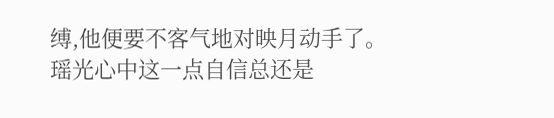缚,他便要不客气地对映月动手了。
瑶光心中这一点自信总还是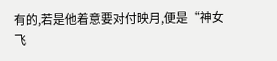有的,若是他着意要对付映月,便是“神女飞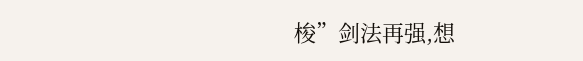梭”剑法再强,想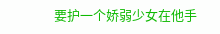要护一个娇弱少女在他手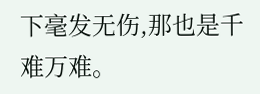下毫发无伤,那也是千难万难。